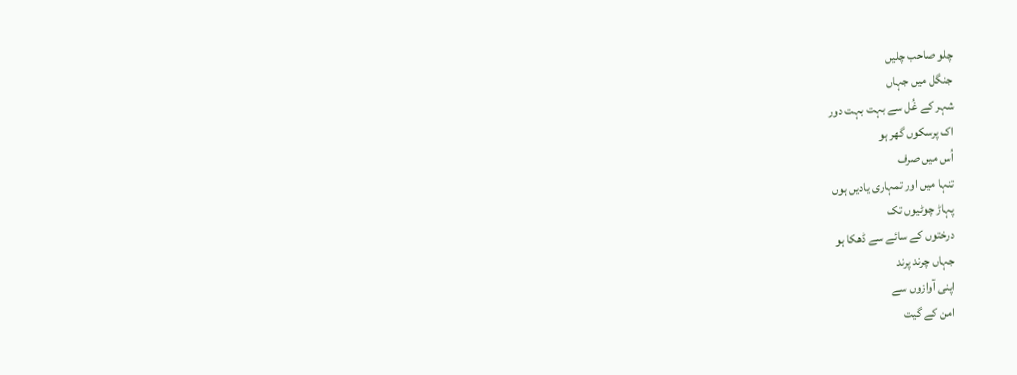چلو صاحب چلیں
جنگل میں جہاں
شہر کے غُل سے بہت بہت دور
اک پرسکوں گھر ہو
اُس میں صرف
تنہا میں اور تمہاری یادیں ہوں
پہاڑ چوٹیوں تک
درختوں کے سائے سے ڈھکا ہو
جہاں چرند پرند
اپنی آوازوں سے
امن کے گیت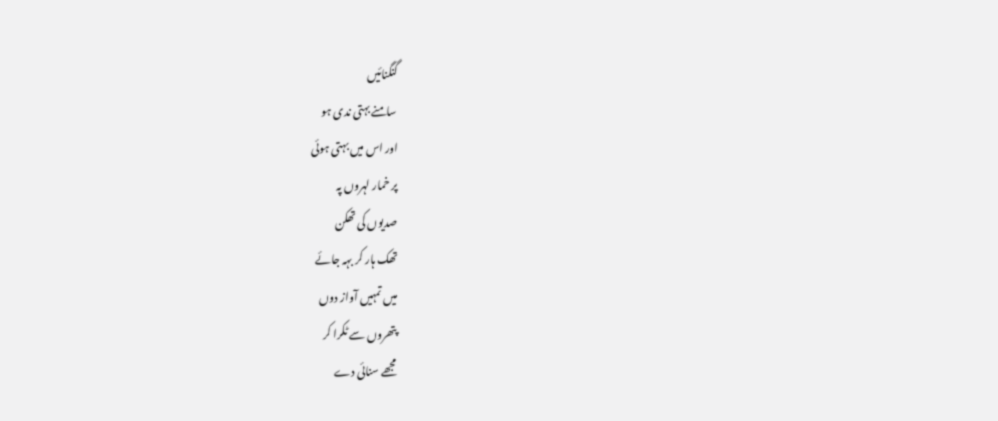گنگنائیں
سامنے بہتی ندی ہو
اور اس میں بہتی ہوئی
پر خمار لہروں پہ
صدیوں کی تھکن
تھک ہار کر بہہ جائے
میں تمہیں آواز دوں
پتھروں سے ٹکرا کر
مجھے سنائی دے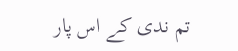تم ندی کے اس پار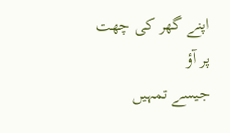اپنے گھر کی چھت پر آؤ
جیسے تمہیں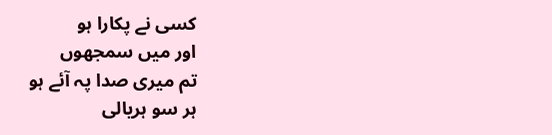کسی نے پکارا ہو
اور میں سمجھوں
تم میری صدا پہ آئے ہو
ہر سو ہریالی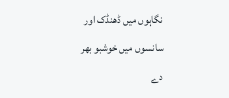نگاہوں میں ڈھنڈک اور
سانسوں میں خوشبو بھر دے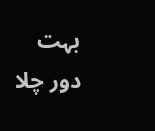بہت دور چلا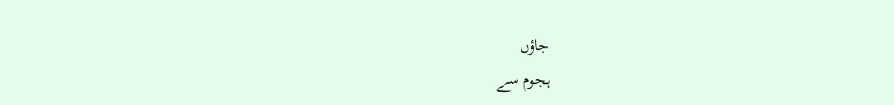جاؤں
ہجوم سے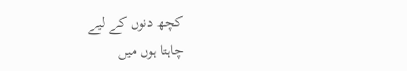کچھ دنوں کے لیے
چاہتا ہوں میں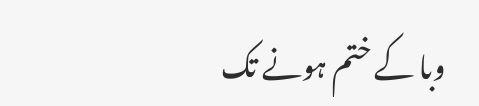وبا کے ختم ہونے تک